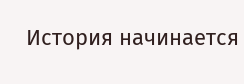История начинается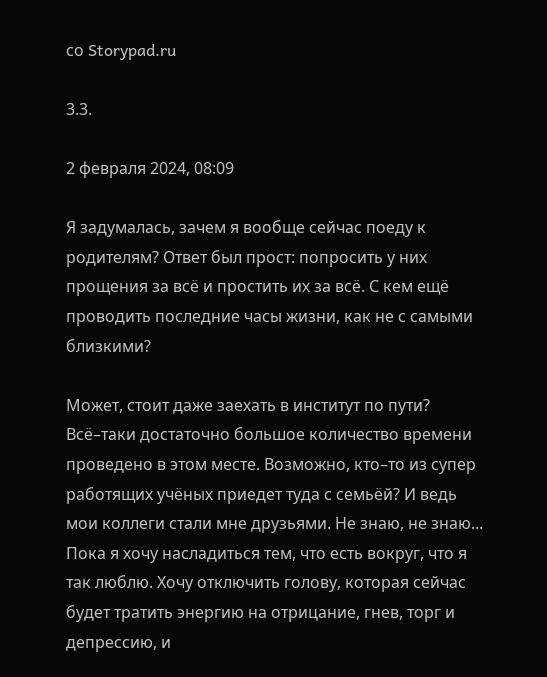со Storypad.ru

3.3.

2 февраля 2024, 08:09

Я задумалась, зачем я вообще сейчас поеду к родителям? Ответ был прост: попросить у них прощения за всё и простить их за всё. С кем ещё проводить последние часы жизни, как не с самыми близкими?

Может, стоит даже заехать в институт по пути? Всё–таки достаточно большое количество времени проведено в этом месте. Возможно, кто–то из супер работящих учёных приедет туда с семьёй? И ведь мои коллеги стали мне друзьями. Не знаю, не знаю... Пока я хочу насладиться тем, что есть вокруг, что я так люблю. Хочу отключить голову, которая сейчас будет тратить энергию на отрицание, гнев, торг и депрессию, и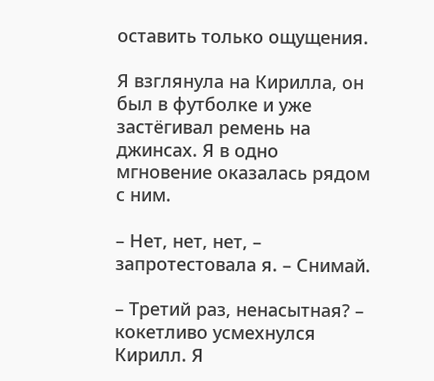оставить только ощущения.

Я взглянула на Кирилла, он был в футболке и уже застёгивал ремень на джинсах. Я в одно мгновение оказалась рядом с ним.

– Нет, нет, нет, – запротестовала я. – Снимай.

– Третий раз, ненасытная? – кокетливо усмехнулся Кирилл. Я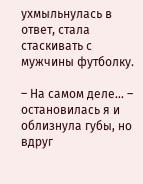ухмыльнулась в ответ, стала стаскивать с мужчины футболку.

– На самом деле... – остановилась я и облизнула губы, но вдруг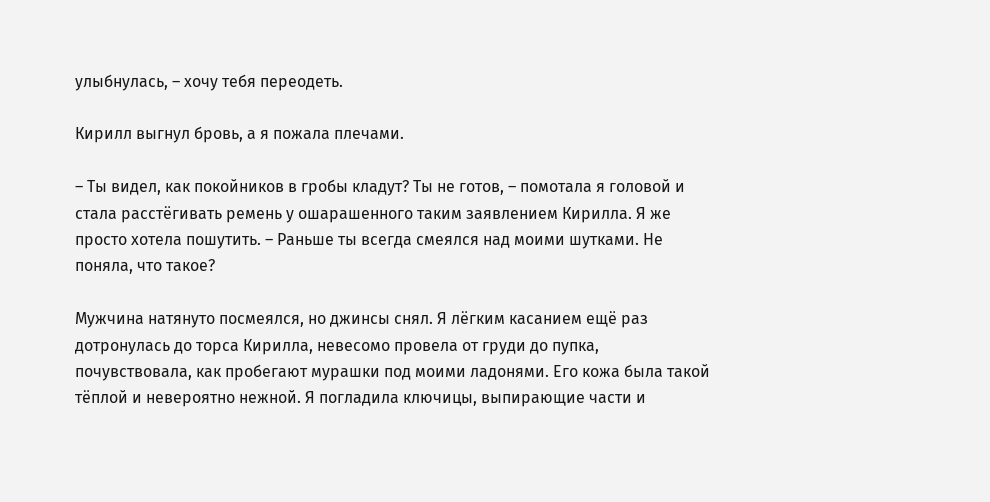улыбнулась, – хочу тебя переодеть.

Кирилл выгнул бровь, а я пожала плечами.

– Ты видел, как покойников в гробы кладут? Ты не готов, – помотала я головой и стала расстёгивать ремень у ошарашенного таким заявлением Кирилла. Я же просто хотела пошутить. – Раньше ты всегда смеялся над моими шутками. Не поняла, что такое?

Мужчина натянуто посмеялся, но джинсы снял. Я лёгким касанием ещё раз дотронулась до торса Кирилла, невесомо провела от груди до пупка, почувствовала, как пробегают мурашки под моими ладонями. Его кожа была такой тёплой и невероятно нежной. Я погладила ключицы, выпирающие части и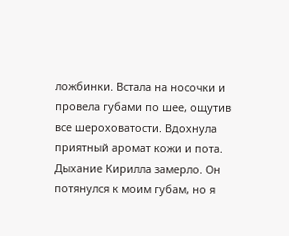ложбинки. Встала на носочки и провела губами по шее, ощутив все шероховатости. Вдохнула приятный аромат кожи и пота. Дыхание Кирилла замерло. Он потянулся к моим губам, но я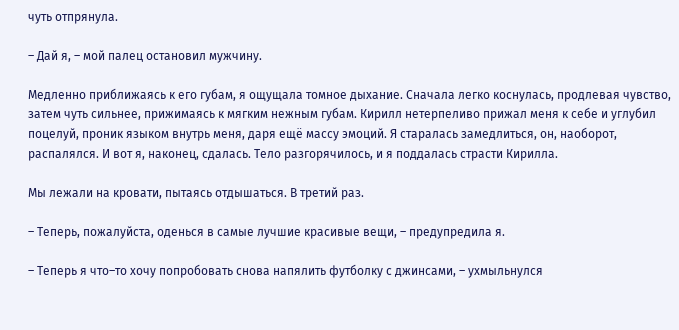чуть отпрянула.

– Дай я, – мой палец остановил мужчину.

Медленно приближаясь к его губам, я ощущала томное дыхание. Сначала легко коснулась, продлевая чувство, затем чуть сильнее, прижимаясь к мягким нежным губам. Кирилл нетерпеливо прижал меня к себе и углубил поцелуй, проник языком внутрь меня, даря ещё массу эмоций. Я старалась замедлиться, он, наоборот, распалялся. И вот я, наконец, сдалась. Тело разгорячилось, и я поддалась страсти Кирилла.

Мы лежали на кровати, пытаясь отдышаться. В третий раз.

– Теперь, пожалуйста, оденься в самые лучшие красивые вещи, – предупредила я.

– Теперь я что–то хочу попробовать снова напялить футболку с джинсами, – ухмыльнулся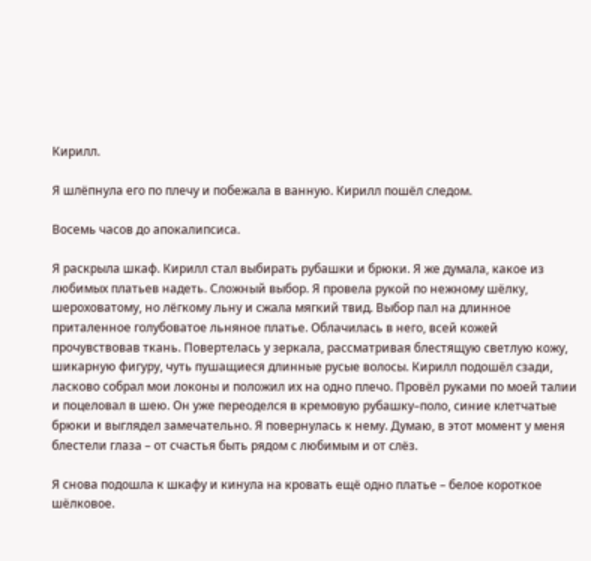Кирилл.

Я шлёпнула его по плечу и побежала в ванную. Кирилл пошёл следом.

Восемь часов до апокалипсиса.

Я раскрыла шкаф. Кирилл стал выбирать рубашки и брюки. Я же думала, какое из любимых платьев надеть. Сложный выбор. Я провела рукой по нежному шёлку, шероховатому, но лёгкому льну и сжала мягкий твид. Выбор пал на длинное приталенное голубоватое льняное платье. Облачилась в него, всей кожей прочувствовав ткань. Повертелась у зеркала, рассматривая блестящую светлую кожу, шикарную фигуру, чуть пушащиеся длинные русые волосы. Кирилл подошёл сзади, ласково собрал мои локоны и положил их на одно плечо. Провёл руками по моей талии и поцеловал в шею. Он уже переоделся в кремовую рубашку–поло, синие клетчатые брюки и выглядел замечательно. Я повернулась к нему. Думаю, в этот момент у меня блестели глаза – от счастья быть рядом с любимым и от слёз.

Я снова подошла к шкафу и кинула на кровать ещё одно платье – белое короткое шёлковое.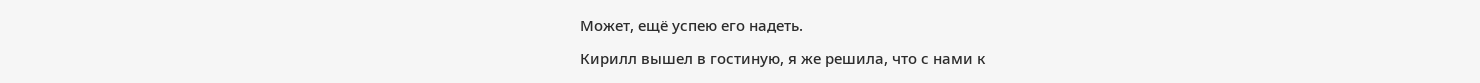Может, ещё успею его надеть.

Кирилл вышел в гостиную, я же решила, что с нами к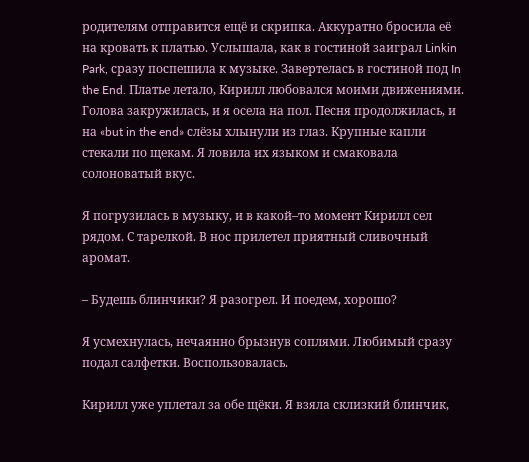родителям отправится ещё и скрипка. Аккуратно бросила её на кровать к платью. Услышала, как в гостиной заиграл Linkin Park, сразу поспешила к музыке. Завертелась в гостиной под In the End. Платье летало, Кирилл любовался моими движениями. Голова закружилась, и я осела на пол. Песня продолжилась, и на «but in the end» слёзы хлынули из глаз. Крупные капли стекали по щекам. Я ловила их языком и смаковала солоноватый вкус.

Я погрузилась в музыку, и в какой–то момент Кирилл сел рядом. С тарелкой. В нос прилетел приятный сливочный аромат.

– Будешь блинчики? Я разогрел. И поедем, хорошо?

Я усмехнулась, нечаянно брызнув соплями. Любимый сразу подал салфетки. Воспользовалась.

Кирилл уже уплетал за обе щёки. Я взяла склизкий блинчик,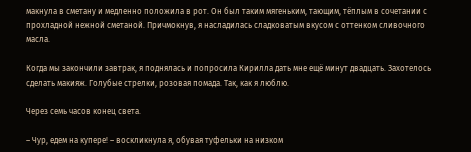макнула в сметану и медленно положила в рот. Он был таким мягеньким, тающим, тёплым в сочетании с прохладной нежной сметаной. Причмокнув, я насладилась сладковатым вкусом с оттенком сливочного масла.

Когда мы закончили завтрак, я поднялась и попросила Кирилла дать мне ещё минут двадцать. Захотелось сделать макияж. Голубые стрелки, розовая помада. Так, как я люблю.

Через семь часов конец света.

– Чур, едем на купере! – воскликнула я, обувая туфельки на низком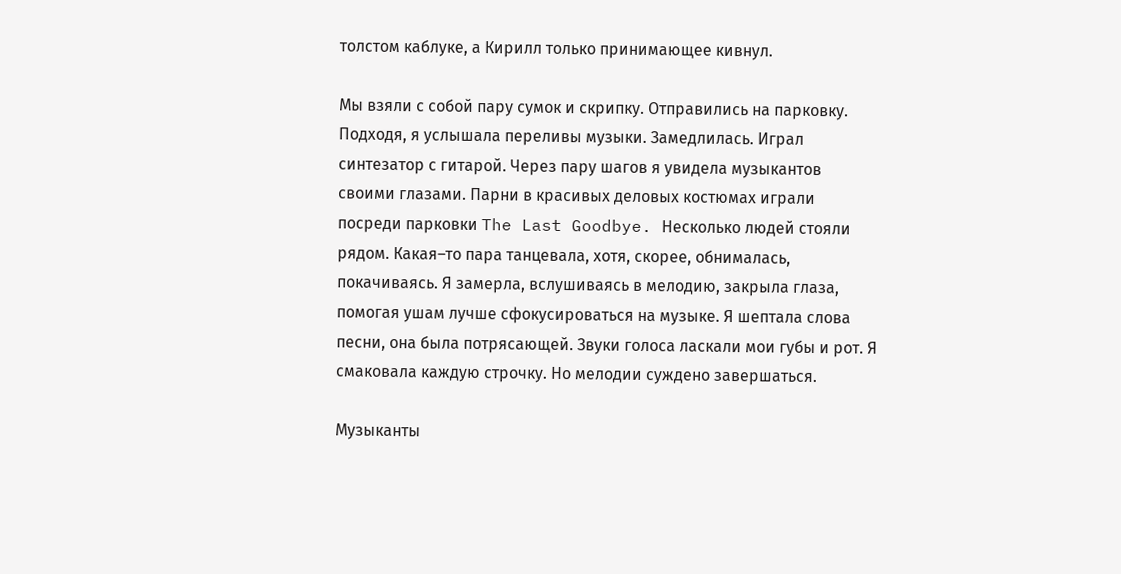толстом каблуке, а Кирилл только принимающее кивнул.

Мы взяли с собой пару сумок и скрипку. Отправились на парковку. Подходя, я услышала переливы музыки. Замедлилась. Играл синтезатор с гитарой. Через пару шагов я увидела музыкантов своими глазами. Парни в красивых деловых костюмах играли посреди парковки The Last Goodbye. Несколько людей стояли рядом. Какая–то пара танцевала, хотя, скорее, обнималась, покачиваясь. Я замерла, вслушиваясь в мелодию, закрыла глаза, помогая ушам лучше сфокусироваться на музыке. Я шептала слова песни, она была потрясающей. Звуки голоса ласкали мои губы и рот. Я смаковала каждую строчку. Но мелодии суждено завершаться.

Музыканты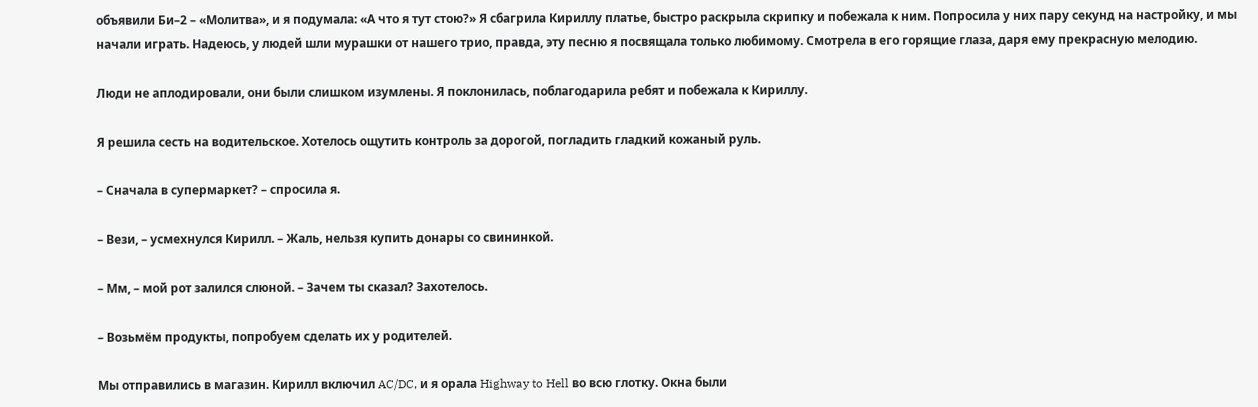объявили Би–2 – «Молитва», и я подумала: «А что я тут стою?» Я сбагрила Кириллу платье, быстро раскрыла скрипку и побежала к ним. Попросила у них пару секунд на настройку, и мы начали играть. Надеюсь, у людей шли мурашки от нашего трио, правда, эту песню я посвящала только любимому. Смотрела в его горящие глаза, даря ему прекрасную мелодию.

Люди не аплодировали, они были слишком изумлены. Я поклонилась, поблагодарила ребят и побежала к Кириллу.

Я решила сесть на водительское. Хотелось ощутить контроль за дорогой, погладить гладкий кожаный руль.

– Сначала в супермаркет? – спросила я.

– Вези, – усмехнулся Кирилл. – Жаль, нельзя купить донары со свининкой.

– Мм, – мой рот залился слюной. – Зачем ты сказал? Захотелось.

– Возьмём продукты, попробуем сделать их у родителей.

Мы отправились в магазин. Кирилл включил AC/DC, и я орала Highway to Hell во всю глотку. Окна были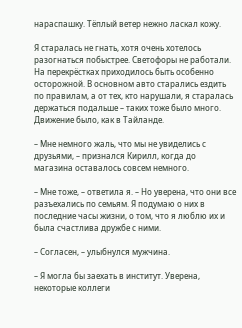нараспашку. Тёплый ветер нежно ласкал кожу.

Я старалась не гнать, хотя очень хотелось разогнаться побыстрее. Светофоры не работали. На перекрёстках приходилось быть особенно осторожной. В основном авто старались ездить по правилам, а от тех, кто нарушали, я старалась держаться подальше – таких тоже было много. Движение было, как в Тайланде.

– Мне немного жаль, что мы не увиделись с друзьями, – признался Кирилл, когда до магазина оставалось совсем немного.

– Мне тоже, – ответила я. – Но уверена, что они все разъехались по семьям. Я подумаю о них в последние часы жизни, о том, что я люблю их и была счастлива дружбе с ними.

– Согласен, – улыбнулся мужчина.

– Я могла бы заехать в институт. Уверена, некоторые коллеги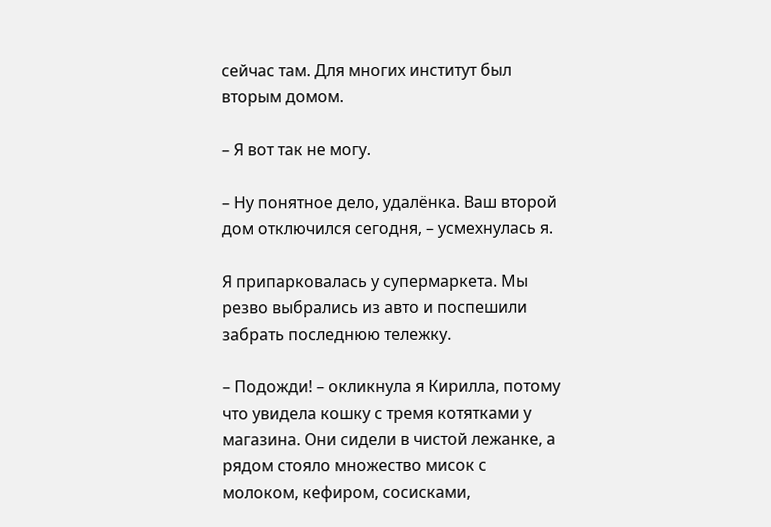сейчас там. Для многих институт был вторым домом.

– Я вот так не могу.

– Ну понятное дело, удалёнка. Ваш второй дом отключился сегодня, – усмехнулась я.

Я припарковалась у супермаркета. Мы резво выбрались из авто и поспешили забрать последнюю тележку.

– Подожди! – окликнула я Кирилла, потому что увидела кошку с тремя котятками у магазина. Они сидели в чистой лежанке, а рядом стояло множество мисок с молоком, кефиром, сосисками,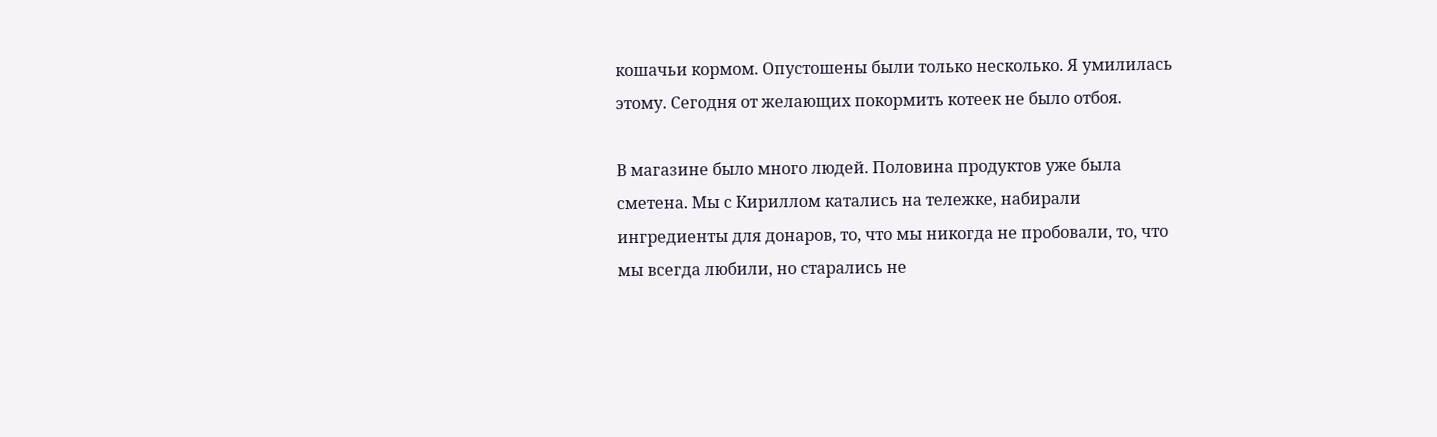кошачьи кормом. Опустошены были только несколько. Я умилилась этому. Сегодня от желающих покормить котеек не было отбоя.

В магазине было много людей. Половина продуктов уже была сметена. Мы с Кириллом катались на тележке, набирали ингредиенты для донаров, то, что мы никогда не пробовали, то, что мы всегда любили, но старались не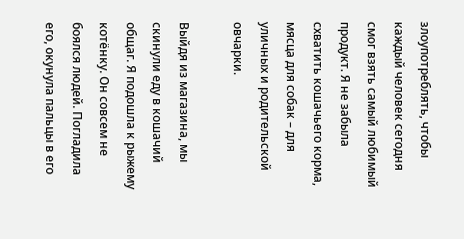злоупотреблять, чтобы каждый человек сегодня смог взять самый любимый продукт. Я не забыла схватить кошачьего корма, мясца для собак – для уличных и родительской овчарки.

Выйдя из магазина, мы скинули еду в кошачий общаг. Я подошла к рыжему котёнку. Он совсем не боялся людей. Погладила его, окунула пальцы в его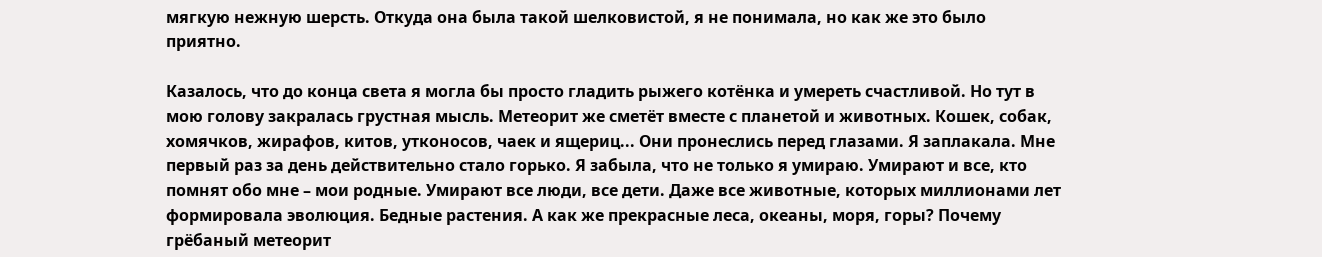мягкую нежную шерсть. Откуда она была такой шелковистой, я не понимала, но как же это было приятно.

Казалось, что до конца света я могла бы просто гладить рыжего котёнка и умереть счастливой. Но тут в мою голову закралась грустная мысль. Метеорит же сметёт вместе с планетой и животных. Кошек, собак, хомячков, жирафов, китов, утконосов, чаек и ящериц... Они пронеслись перед глазами. Я заплакала. Мне первый раз за день действительно стало горько. Я забыла, что не только я умираю. Умирают и все, кто помнят обо мне – мои родные. Умирают все люди, все дети. Даже все животные, которых миллионами лет формировала эволюция. Бедные растения. А как же прекрасные леса, океаны, моря, горы? Почему грёбаный метеорит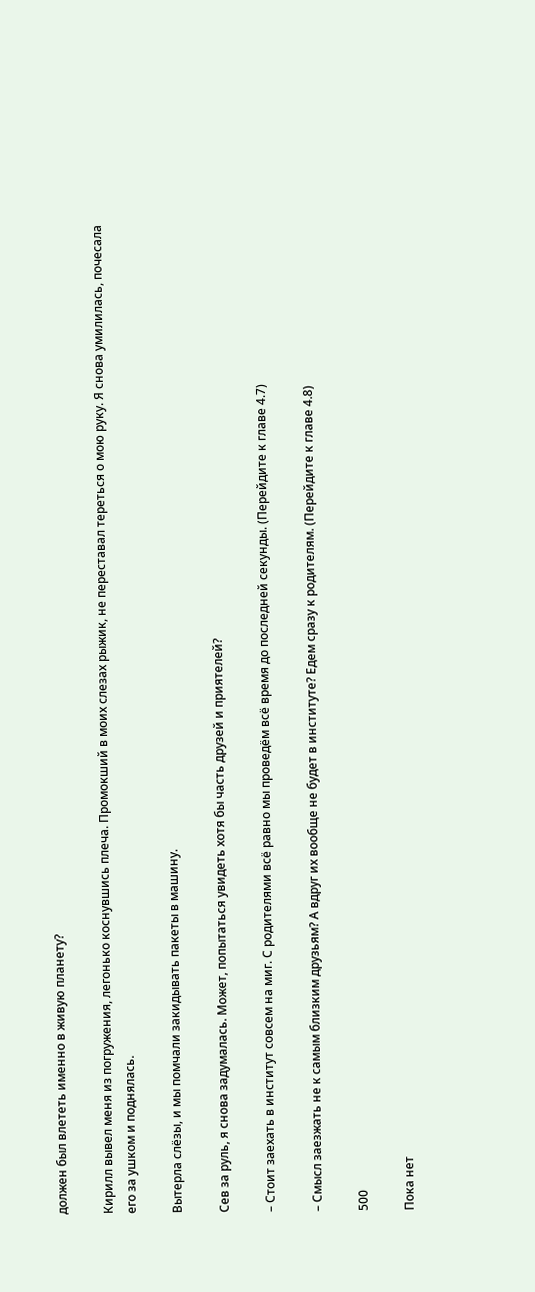должен был влететь именно в живую планету?

Кирилл вывел меня из погружения, легонько коснувшись плеча. Промокший в моих слезах рыжик, не переставал тереться о мою руку. Я снова умилилась, почесала его за ушком и поднялась.

Вытерла слёзы, и мы помчали закидывать пакеты в машину.

Сев за руль, я снова задумалась. Может, попытаться увидеть хотя бы часть друзей и приятелей?

– Стоит заехать в институт совсем на миг. С родителями всё равно мы проведём всё время до последней секунды. (Перейдите к главе 4.7)

– Смысл заезжать не к самым близким друзьям? А вдруг их вообще не будет в институте? Едем сразу к родителям. (Перейдите к главе 4.8)

500

Пока нет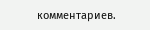комментариев.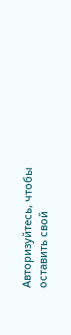Авторизуйтесь, чтобы оставить свой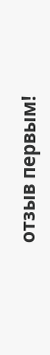отзыв первым!